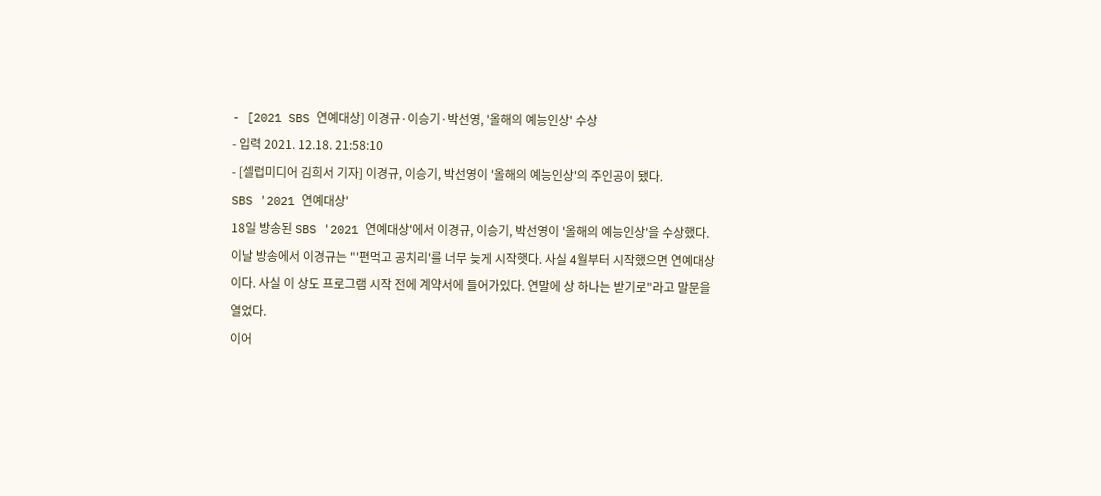- [2021 SBS 연예대상] 이경규·이승기·박선영, '올해의 예능인상' 수상
- 입력 2021. 12.18. 21:58:10
- [셀럽미디어 김희서 기자] 이경규, 이승기, 박선영이 '올해의 예능인상'의 주인공이 됐다.
SBS '2021 연예대상'
18일 방송된 SBS '2021 연예대상'에서 이경규, 이승기, 박선영이 '올해의 예능인상'을 수상했다.
이날 방송에서 이경규는 "'편먹고 공치리'를 너무 늦게 시작햇다. 사실 4월부터 시작했으면 연예대상이다. 사실 이 상도 프로그램 시작 전에 계약서에 들어가있다. 연말에 상 하나는 받기로"라고 말문을 열었다.
이어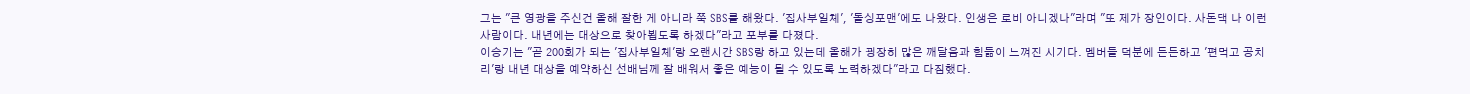그는 "큰 영광을 주신건 올해 잘한 게 아니라 쭉 SBS를 해왔다. '집사부일체', '돌싱포맨'에도 나왔다. 인생은 로비 아니겠나"라며 "또 제가 장인이다. 사돈댁 나 이런 사람이다. 내년에는 대상으로 찾아뵙도록 하겠다"라고 포부를 다졌다.
이승기는 "곧 200회가 되는 '집사부일체'랑 오랜시간 SBS랑 하고 있는데 올해가 굉장히 많은 깨달음과 힘듦이 느껴진 시기다. 멤버들 덕분에 든든하고 '편먹고 공치리'랑 내년 대상을 예약하신 선배님께 잘 배워서 좋은 예능이 될 수 있도록 노력하겠다"라고 다짐했다.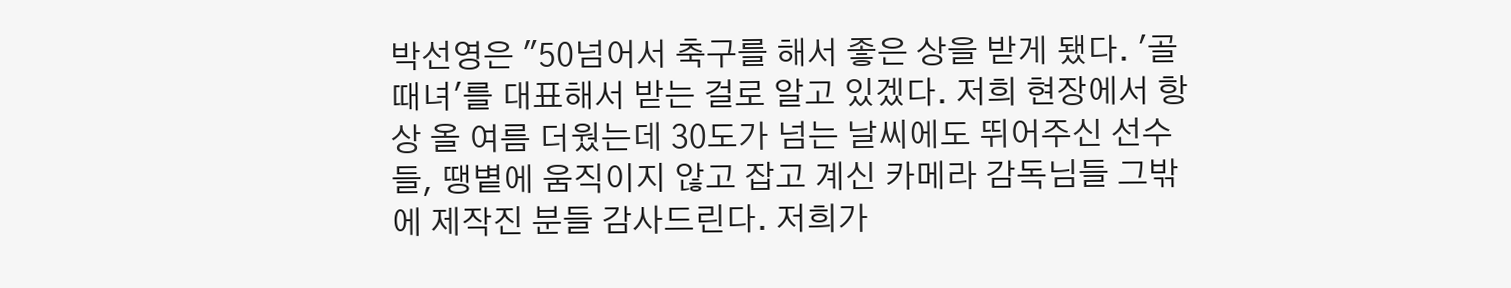박선영은 "50넘어서 축구를 해서 좋은 상을 받게 됐다. '골때녀'를 대표해서 받는 걸로 알고 있겠다. 저희 현장에서 항상 올 여름 더웠는데 30도가 넘는 날씨에도 뛰어주신 선수들, 땡볕에 움직이지 않고 잡고 계신 카메라 감독님들 그밖에 제작진 분들 감사드린다. 저희가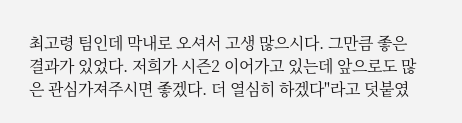최고령 팀인데 막내로 오셔서 고생 많으시다. 그만큼 좋은 결과가 있었다. 저희가 시즌2 이어가고 있는데 앞으로도 많은 관심가져주시면 좋겠다. 더 열심히 하겠다"라고 덧붙였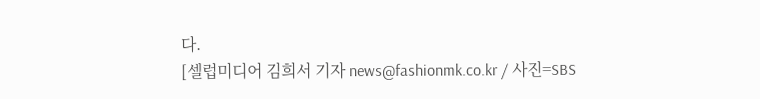다.
[셀럽미디어 김희서 기자 news@fashionmk.co.kr / 사진=SBS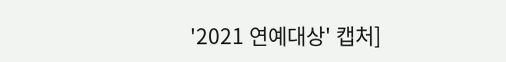'2021 연예대상' 캡처]